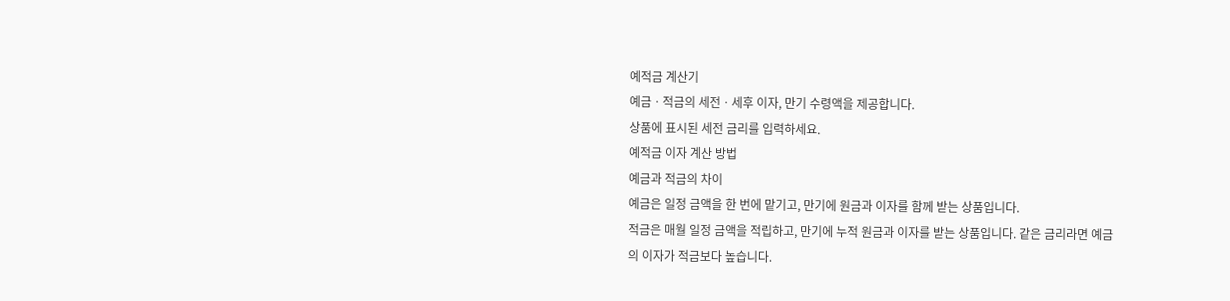예적금 계산기
예금ㆍ적금의 세전ㆍ세후 이자, 만기 수령액을 제공합니다.
상품에 표시된 세전 금리를 입력하세요.
예적금 이자 계산 방법
예금과 적금의 차이
예금은 일정 금액을 한 번에 맡기고, 만기에 원금과 이자를 함께 받는 상품입니다.
적금은 매월 일정 금액을 적립하고, 만기에 누적 원금과 이자를 받는 상품입니다. 같은 금리라면 예금의 이자가 적금보다 높습니다.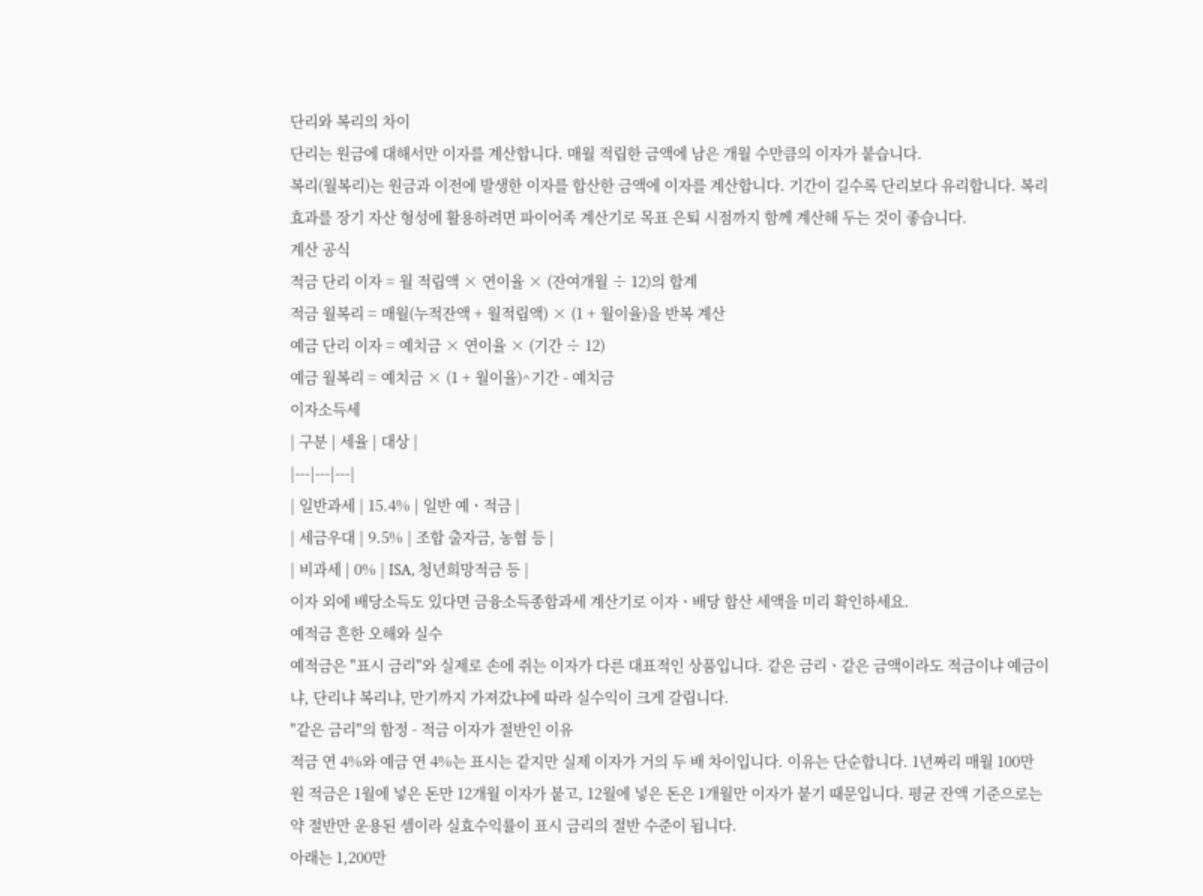단리와 복리의 차이
단리는 원금에 대해서만 이자를 계산합니다. 매월 적립한 금액에 남은 개월 수만큼의 이자가 붙습니다.
복리(월복리)는 원금과 이전에 발생한 이자를 합산한 금액에 이자를 계산합니다. 기간이 길수록 단리보다 유리합니다. 복리 효과를 장기 자산 형성에 활용하려면 파이어족 계산기로 목표 은퇴 시점까지 함께 계산해 두는 것이 좋습니다.
계산 공식
적금 단리 이자 = 월 적립액 × 연이율 × (잔여개월 ÷ 12)의 합계
적금 월복리 = 매월(누적잔액 + 월적립액) × (1 + 월이율)을 반복 계산
예금 단리 이자 = 예치금 × 연이율 × (기간 ÷ 12)
예금 월복리 = 예치금 × (1 + 월이율)^기간 - 예치금
이자소득세
| 구분 | 세율 | 대상 |
|---|---|---|
| 일반과세 | 15.4% | 일반 예ㆍ적금 |
| 세금우대 | 9.5% | 조합 출자금, 농협 등 |
| 비과세 | 0% | ISA, 청년희망적금 등 |
이자 외에 배당소득도 있다면 금융소득종합과세 계산기로 이자ㆍ배당 합산 세액을 미리 확인하세요.
예적금 흔한 오해와 실수
예적금은 "표시 금리"와 실제로 손에 쥐는 이자가 다른 대표적인 상품입니다. 같은 금리ㆍ같은 금액이라도 적금이냐 예금이냐, 단리냐 복리냐, 만기까지 가져갔냐에 따라 실수익이 크게 갈립니다.
"같은 금리"의 함정 - 적금 이자가 절반인 이유
적금 연 4%와 예금 연 4%는 표시는 같지만 실제 이자가 거의 두 배 차이입니다. 이유는 단순합니다. 1년짜리 매월 100만 원 적금은 1월에 넣은 돈만 12개월 이자가 붙고, 12월에 넣은 돈은 1개월만 이자가 붙기 때문입니다. 평균 잔액 기준으로는 약 절반만 운용된 셈이라 실효수익률이 표시 금리의 절반 수준이 됩니다.
아래는 1,200만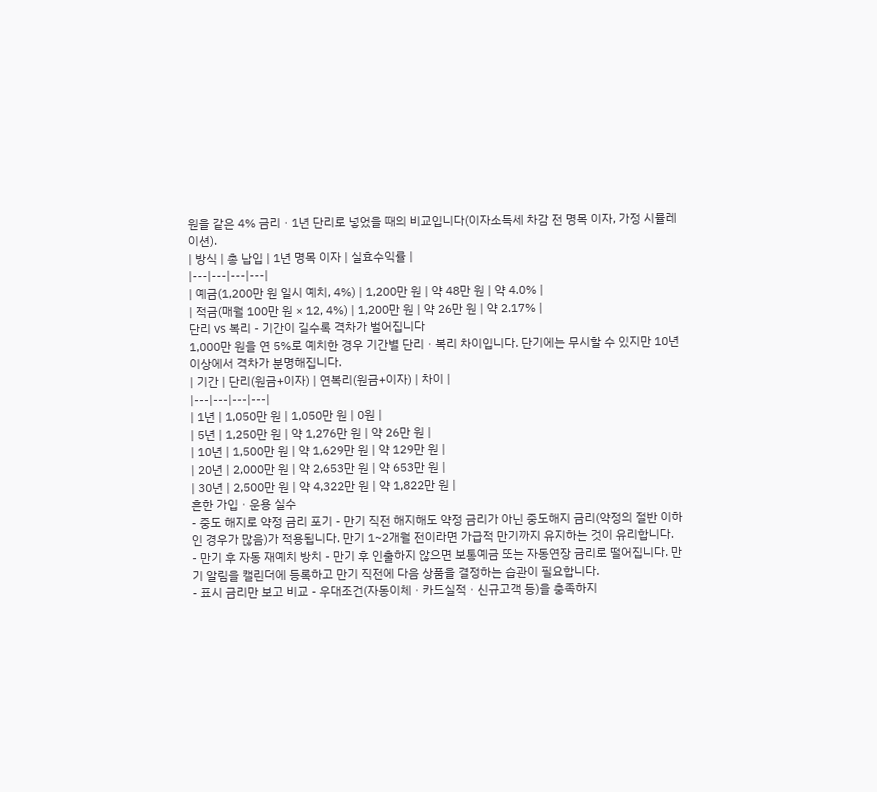원을 같은 4% 금리ㆍ1년 단리로 넣었을 때의 비교입니다(이자소득세 차감 전 명목 이자, 가정 시뮬레이션).
| 방식 | 총 납입 | 1년 명목 이자 | 실효수익률 |
|---|---|---|---|
| 예금(1,200만 원 일시 예치, 4%) | 1,200만 원 | 약 48만 원 | 약 4.0% |
| 적금(매월 100만 원 × 12, 4%) | 1,200만 원 | 약 26만 원 | 약 2.17% |
단리 vs 복리 - 기간이 길수록 격차가 벌어집니다
1,000만 원을 연 5%로 예치한 경우 기간별 단리ㆍ복리 차이입니다. 단기에는 무시할 수 있지만 10년 이상에서 격차가 분명해집니다.
| 기간 | 단리(원금+이자) | 연복리(원금+이자) | 차이 |
|---|---|---|---|
| 1년 | 1,050만 원 | 1,050만 원 | 0원 |
| 5년 | 1,250만 원 | 약 1,276만 원 | 약 26만 원 |
| 10년 | 1,500만 원 | 약 1,629만 원 | 약 129만 원 |
| 20년 | 2,000만 원 | 약 2,653만 원 | 약 653만 원 |
| 30년 | 2,500만 원 | 약 4,322만 원 | 약 1,822만 원 |
흔한 가입ㆍ운용 실수
- 중도 해지로 약정 금리 포기 - 만기 직전 해지해도 약정 금리가 아닌 중도해지 금리(약정의 절반 이하인 경우가 많음)가 적용됩니다. 만기 1~2개월 전이라면 가급적 만기까지 유지하는 것이 유리합니다.
- 만기 후 자동 재예치 방치 - 만기 후 인출하지 않으면 보통예금 또는 자동연장 금리로 떨어집니다. 만기 알림을 캘린더에 등록하고 만기 직전에 다음 상품을 결정하는 습관이 필요합니다.
- 표시 금리만 보고 비교 - 우대조건(자동이체ㆍ카드실적ㆍ신규고객 등)을 충족하지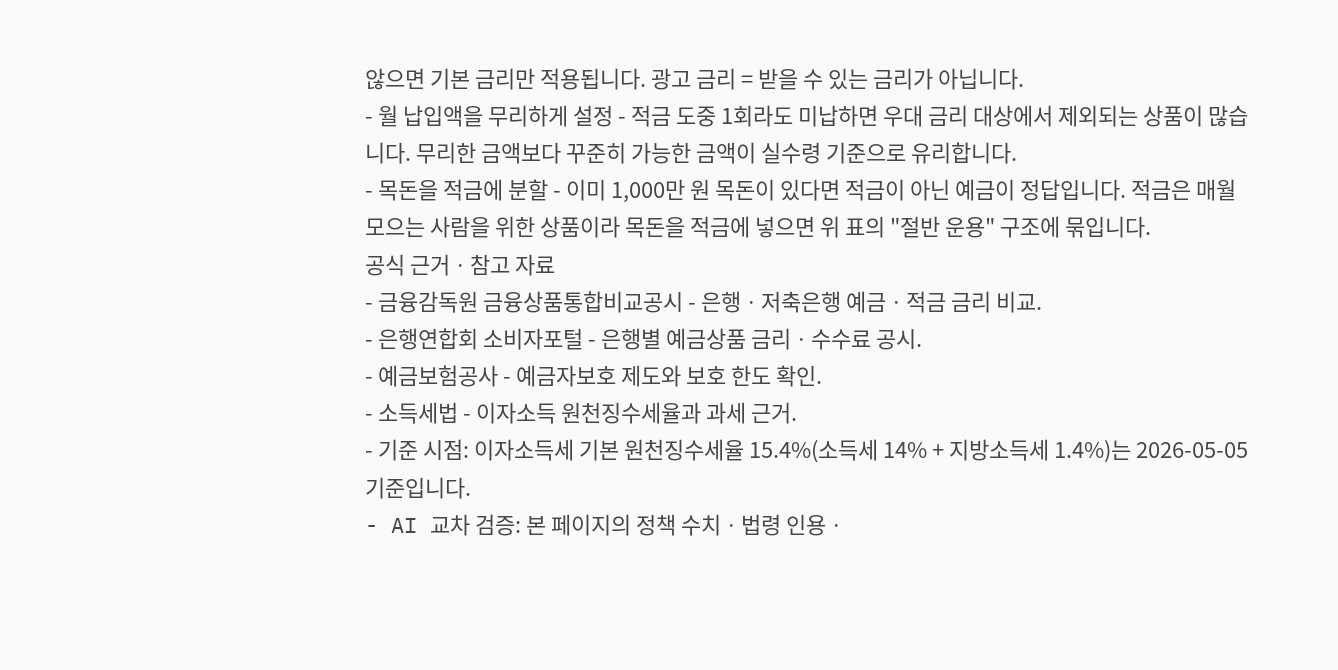않으면 기본 금리만 적용됩니다. 광고 금리 = 받을 수 있는 금리가 아닙니다.
- 월 납입액을 무리하게 설정 - 적금 도중 1회라도 미납하면 우대 금리 대상에서 제외되는 상품이 많습니다. 무리한 금액보다 꾸준히 가능한 금액이 실수령 기준으로 유리합니다.
- 목돈을 적금에 분할 - 이미 1,000만 원 목돈이 있다면 적금이 아닌 예금이 정답입니다. 적금은 매월 모으는 사람을 위한 상품이라 목돈을 적금에 넣으면 위 표의 "절반 운용" 구조에 묶입니다.
공식 근거ㆍ참고 자료
- 금융감독원 금융상품통합비교공시 - 은행ㆍ저축은행 예금ㆍ적금 금리 비교.
- 은행연합회 소비자포털 - 은행별 예금상품 금리ㆍ수수료 공시.
- 예금보험공사 - 예금자보호 제도와 보호 한도 확인.
- 소득세법 - 이자소득 원천징수세율과 과세 근거.
- 기준 시점: 이자소득세 기본 원천징수세율 15.4%(소득세 14% + 지방소득세 1.4%)는 2026-05-05 기준입니다.
- AI 교차 검증: 본 페이지의 정책 수치ㆍ법령 인용ㆍ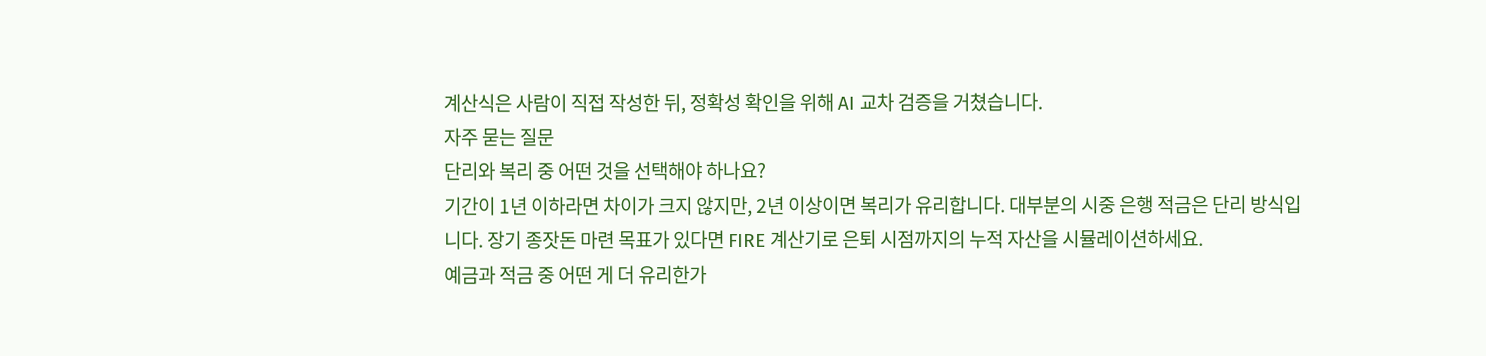계산식은 사람이 직접 작성한 뒤, 정확성 확인을 위해 AI 교차 검증을 거쳤습니다.
자주 묻는 질문
단리와 복리 중 어떤 것을 선택해야 하나요?
기간이 1년 이하라면 차이가 크지 않지만, 2년 이상이면 복리가 유리합니다. 대부분의 시중 은행 적금은 단리 방식입니다. 장기 종잣돈 마련 목표가 있다면 FIRE 계산기로 은퇴 시점까지의 누적 자산을 시뮬레이션하세요.
예금과 적금 중 어떤 게 더 유리한가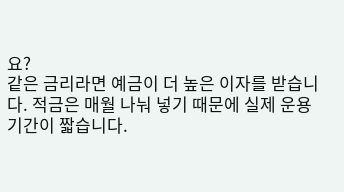요?
같은 금리라면 예금이 더 높은 이자를 받습니다. 적금은 매월 나눠 넣기 때문에 실제 운용 기간이 짧습니다.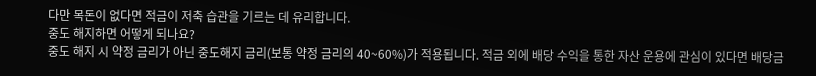다만 목돈이 없다면 적금이 저축 습관을 기르는 데 유리합니다.
중도 해지하면 어떻게 되나요?
중도 해지 시 약정 금리가 아닌 중도해지 금리(보통 약정 금리의 40~60%)가 적용됩니다. 적금 외에 배당 수익을 통한 자산 운용에 관심이 있다면 배당금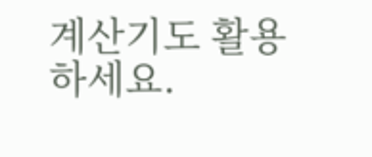계산기도 활용하세요.